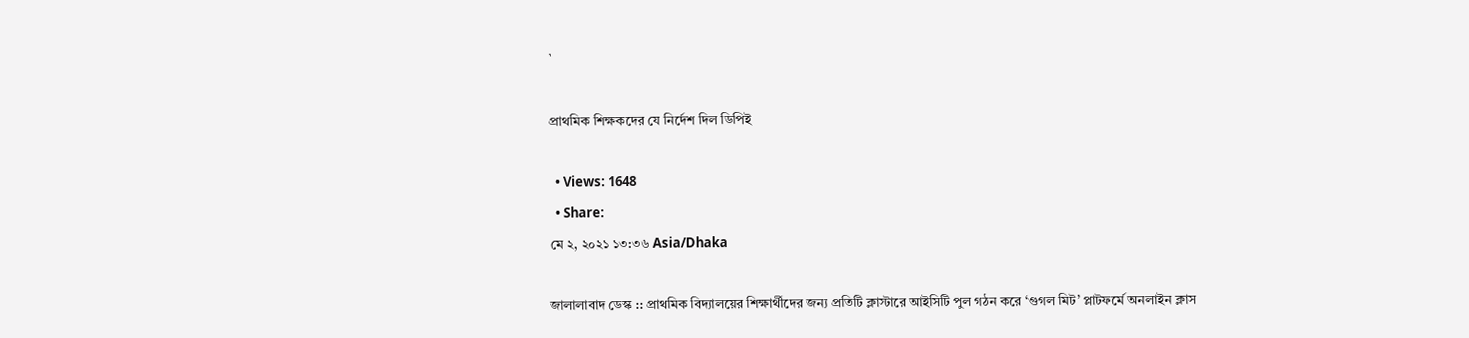`

প্রাথমিক শিক্ষকদের যে নির্দেশ দিল ডিপিই

  • Views: 1648
  • Share:
মে ২, ২০২১ ১৩:৩৬ Asia/Dhaka

জালালাবাদ ডেস্ক :: প্রাথমিক বিদ্যালয়ের শিক্ষার্থীদের জন্য প্রতিটি ক্লাস্টারে আইসিটি পুল গঠন করে ‘গুগল মিট’ প্লাটফর্মে অনলাইন ক্লাস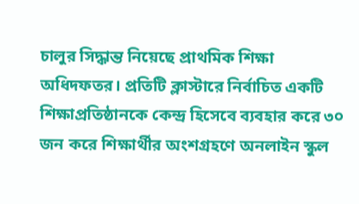চালুর সিদ্ধান্ত নিয়েছে প্রাথমিক শিক্ষা অধিদফতর। প্রতিটি ক্লাস্টারে নির্বাচিত একটি শিক্ষাপ্রতিষ্ঠানকে কেন্দ্র হিসেবে ব্যবহার করে ৩০ জন করে শিক্ষার্থীর অংশগ্রহণে অনলাইন স্কুল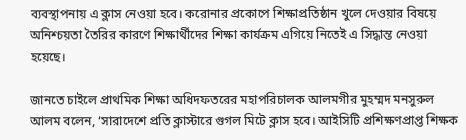ব্যবস্থাপনায় এ ক্লাস নেওয়া হবে। করোনার প্রকোপে শিক্ষাপ্রতিষ্ঠান খুলে দেওয়ার বিষয়ে অনিশ্চয়তা তৈরির কারণে শিক্ষার্থীদের শিক্ষা কার্যক্রম এগিয়ে নিতেই এ সিদ্ধান্ত নেওয়া হয়েছে।

জানতে চাইলে প্রাথমিক শিক্ষা অধিদফতরের মহাপরিচালক আলমগীর মুহম্মদ মনসুরুল আলম বলেন, ‘সারাদেশে প্রতি ক্লাস্টারে গুগল মিটে ক্লাস হবে। আইসিটি প্রশিক্ষণপ্রাপ্ত শিক্ষক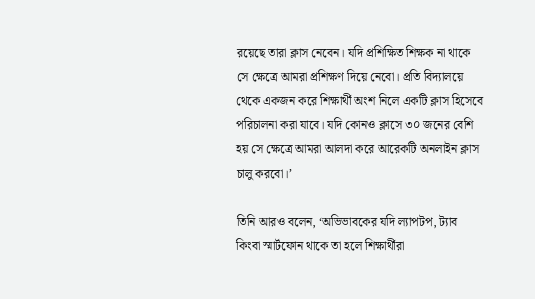রয়েছে তারা ক্লাস নেবেন। যদি প্রশিক্ষিত শিক্ষক না থাকে সে ক্ষেত্রে আমরা প্রশিক্ষণ দিয়ে নেবো। প্রতি বিদ্যালয়ে থেকে একজন করে শিক্ষার্থী অংশ নিলে একটি ক্লাস হিসেবে পরিচালনা করা যাবে। যদি কোনও ক্লাসে ৩০ জনের বেশি হয় সে ক্ষেত্রে আমরা আলদা করে আরেকটি অনলাইন ক্লাস চালু করবো।’

তিনি আরও বলেন, ‘অভিভাবকের যদি ল্যাপটপ, ট্যাব কিংবা স্মার্টফোন থাকে তা হলে শিক্ষার্থীরা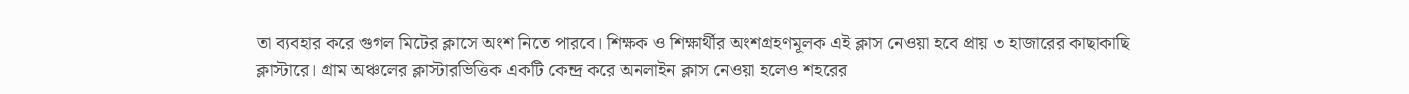তা ব্যবহার করে গুগল মিটের ক্লাসে অংশ নিতে পারবে। শিক্ষক ও শিক্ষার্থীর অংশগ্রহণমূলক এই ক্লাস নেওয়া হবে প্রায় ৩ হাজারের কাছাকাছি ক্লাস্টারে। গ্রাম অঞ্চলের ক্লাস্টারভিত্তিক একটি কেন্দ্র করে অনলাইন ক্লাস নেওয়া হলেও শহরের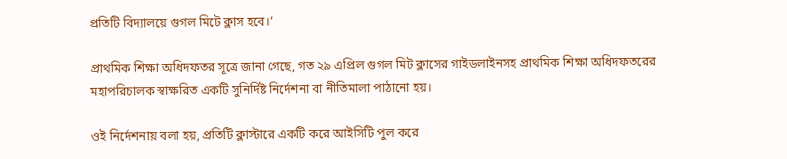প্রতিটি বিদ্যালয়ে গুগল মিটে ক্লাস হবে।’

প্রাথমিক শিক্ষা অধিদফতর সূত্রে জানা গেছে, গত ২৯ এপ্রিল গুগল মিট ক্লাসের গাইডলাইনসহ প্রাথমিক শিক্ষা অধিদফতরের মহাপরিচালক স্বাক্ষরিত একটি সুনির্দিষ্ট নির্দেশনা বা নীতিমালা পাঠানো হয়।

ওই নির্দেশনায় বলা হয়, প্রতিটি ক্লাস্টারে একটি করে আইসিটি পুল করে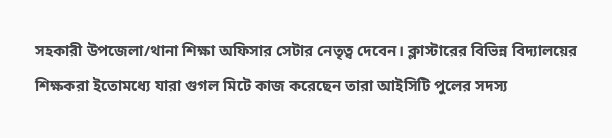সহকারী উপজেলা/থানা শিক্ষা অফিসার সেটার নেতৃত্ব দেবেন। ক্লাস্টারের বিভিন্ন বিদ্যালয়ের শিক্ষকরা ইতোমধ্যে যারা গুগল মিটে কাজ করেছেন তারা আইসিটি পুলের সদস্য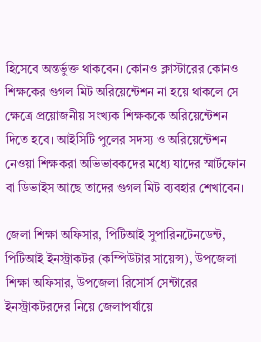হিসেবে অন্তর্ভুক্ত থাকবেন। কোনও ক্লাস্টারের কোনও শিক্ষকের গুগল মিট অরিয়েন্টেশন না হয়ে থাকলে সে ক্ষেত্রে প্রয়োজনীয় সংখ্যক শিক্ষককে অরিয়েন্টেশন দিতে হবে। আইসিটি পুলের সদস্য ও অরিয়েন্টেশন নেওয়া শিক্ষকরা অভিভাবকদের মধ্যে যাদের স্মার্টফোন বা ডিভাইস আছে তাদের গুগল মিট ব্যবহার শেখাবেন।

জেলা শিক্ষা অফিসার, পিটিআই সুপারিনটেনডেন্ট, পিটিআই ইনস্ট্রাকটর (কম্পিউটার সায়েন্স), উপজেলা শিক্ষা অফিসার, উপজেলা রিসোর্স সেন্টারের ইনস্ট্রাকটরদের নিয়ে জেলাপর্যায়ে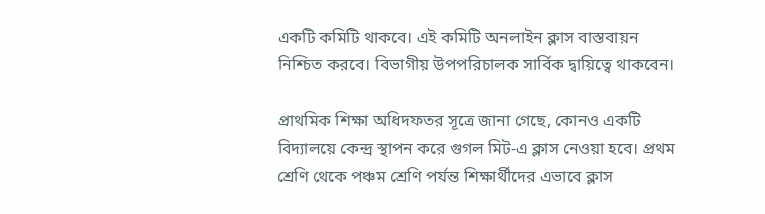একটি কমিটি থাকবে। এই কমিটি অনলাইন ক্লাস বাস্তবায়ন নিশ্চিত করবে। বিভাগীয় উপপরিচালক সার্বিক দ্বায়িত্বে থাকবেন।

প্রাথমিক শিক্ষা অধিদফতর সূত্রে জানা গেছে, কোনও একটি বিদ্যালয়ে কেন্দ্র স্থাপন করে গুগল মিট-এ ক্লাস নেওয়া হবে। প্রথম শ্রেণি থেকে পঞ্চম শ্রেণি পর্যন্ত শিক্ষার্থীদের এভাবে ক্লাস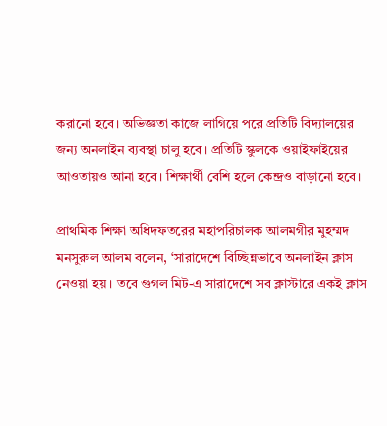করানো হবে। অভিজ্ঞতা কাজে লাগিয়ে পরে প্রতিটি বিদ্যালয়ের জন্য অনলাইন ব্যবস্থা চালু হবে। প্রতিটি স্কুলকে ওয়াইফাইয়ের আওতায়ও আনা হবে। শিক্ষার্থী বেশি হলে কেন্দ্রও বাড়ানো হবে।

প্রাথমিক শিক্ষা অধিদফতরের মহাপরিচালক আলমগীর মুহম্মদ মনসুরুল আলম বলেন, ‘সারাদেশে বিচ্ছিন্নভাবে অনলাইন ক্লাস নেওয়া হয়। তবে গুগল মিট-এ সারাদেশে সব ক্লাস্টারে একই ক্লাস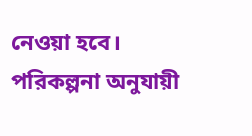নেওয়া হবে। পরিকল্পনা অনুযায়ী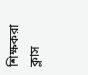শিক্ষকরা ক্লাস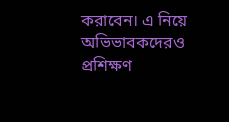করাবেন। এ নিয়ে অভিভাবকদেরও প্রশিক্ষণ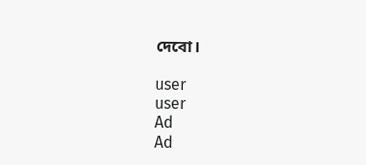দেবো।

user
user
Ad
Ad